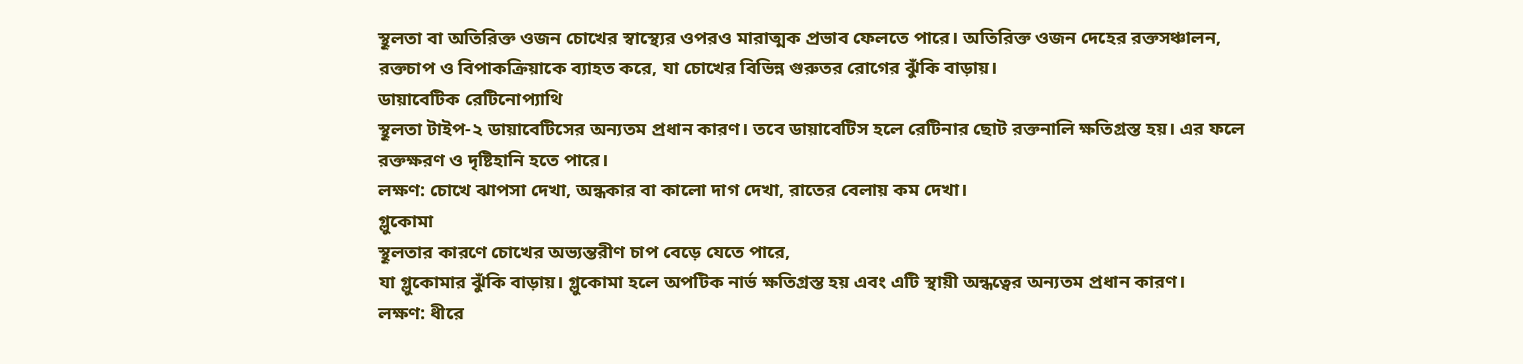স্থূলতা বা অতিরিক্ত ওজন চোখের স্বাস্থ্যের ওপরও মারাত্মক প্রভাব ফেলতে পারে। অতিরিক্ত ওজন দেহের রক্তসঞ্চালন, রক্তচাপ ও বিপাকক্রিয়াকে ব্যাহত করে, যা চোখের বিভিন্ন গুরুতর রোগের ঝুঁকি বাড়ায়।
ডায়াবেটিক রেটিনোপ্যাথি
স্থূলতা টাইপ-২ ডায়াবেটিসের অন্যতম প্রধান কারণ। তবে ডায়াবেটিস হলে রেটিনার ছোট রক্তনালি ক্ষতিগ্রস্ত হয়। এর ফলে রক্তক্ষরণ ও দৃষ্টিহানি হতে পারে।
লক্ষণ: চোখে ঝাপসা দেখা, অন্ধকার বা কালো দাগ দেখা, রাতের বেলায় কম দেখা।
গ্লুকোমা
স্থূলতার কারণে চোখের অভ্যন্তরীণ চাপ বেড়ে যেতে পারে,
যা গ্লুকোমার ঝুঁকি বাড়ায়। গ্লুকোমা হলে অপটিক নার্ভ ক্ষতিগ্রস্ত হয় এবং এটি স্থায়ী অন্ধত্বের অন্যতম প্রধান কারণ।
লক্ষণ: ধীরে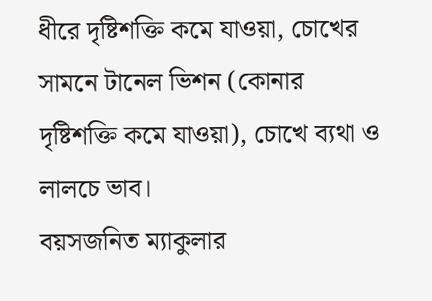ধীরে দৃষ্টিশক্তি কমে যাওয়া, চোখের সামনে টানেল ভিশন (কোনার দৃষ্টিশক্তি কমে যাওয়া), চোখে ব্যথা ও লালচে ভাব।
বয়সজনিত ম্যাকুলার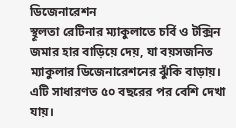ডিজেনারেশন
স্থূলতা রেটিনার ম্যাকুলাতে চর্বি ও টক্সিন জমার হার বাড়িয়ে দেয়, যা বয়সজনিত ম্যাকুলার ডিজেনারেশনের ঝুঁকি বাড়ায়। এটি সাধারণত ৫০ বছরের পর বেশি দেখা যায়।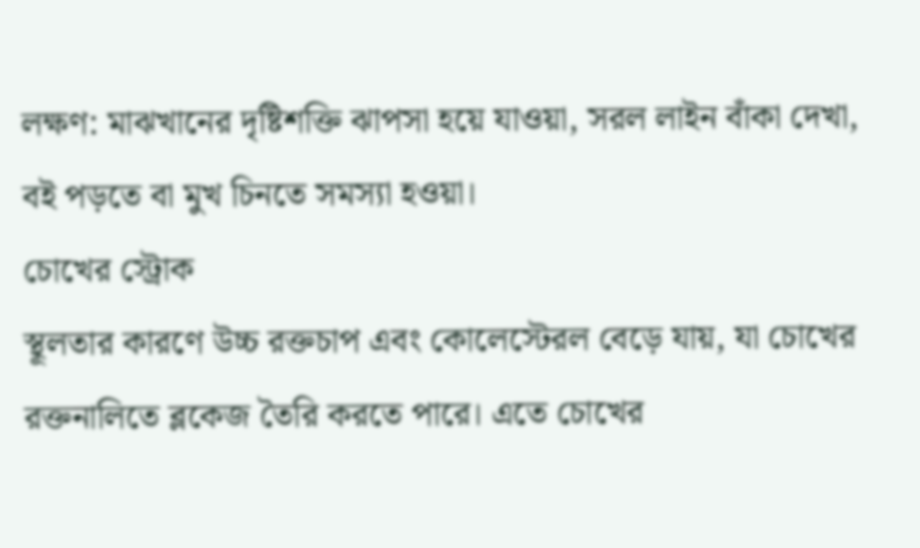লক্ষণ: মাঝখানের দৃষ্টিশক্তি ঝাপসা হয়ে যাওয়া, সরল লাইন বাঁকা দেখা, বই পড়তে বা মুখ চিনতে সমস্যা হওয়া।
চোখের স্ট্রোক
স্থূলতার কারণে উচ্চ রক্তচাপ এবং কোলেস্টেরল বেড়ে যায়, যা চোখের রক্তনালিতে ব্লকেজ তৈরি করতে পারে। এতে চোখের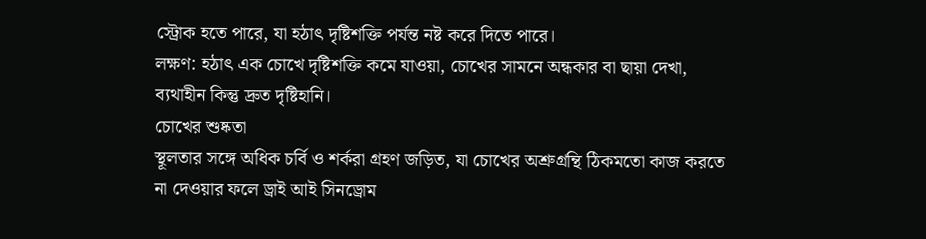স্ট্রোক হতে পারে, যা হঠাৎ দৃষ্টিশক্তি পর্যন্ত নষ্ট করে দিতে পারে।
লক্ষণ: হঠাৎ এক চোখে দৃষ্টিশক্তি কমে যাওয়া, চোখের সামনে অন্ধকার বা ছায়া দেখা, ব্যথাহীন কিন্তু দ্রুত দৃষ্টিহানি।
চোখের শুষ্কতা
স্থূলতার সঙ্গে অধিক চর্বি ও শর্করা গ্রহণ জড়িত, যা চোখের অশ্রুগ্রন্থি ঠিকমতো কাজ করতে না দেওয়ার ফলে ড্রাই আই সিনড্রোম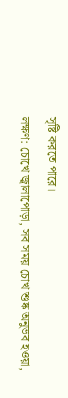সৃষ্টি করতে পারে।
লক্ষণ: চোখে জ্বালাপোড়া, সব সময় চোখ শুষ্ক অনুভব হওয়া,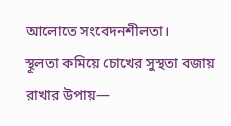আলোতে সংবেদনশীলতা।
স্থূলতা কমিয়ে চোখের সুস্থতা বজায় রাখার উপায়—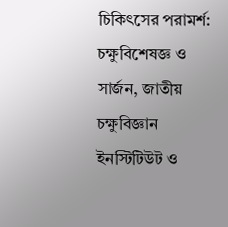চিকিৎসের পরামর্শ: চক্ষুবিশেষজ্ঞ ও সার্জন, জাতীয় চক্ষুবিজ্ঞান ইনস্টিটিউট ও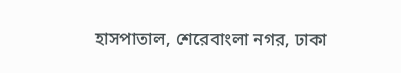হাসপাতাল, শেরেবাংলা নগর, ঢাকা